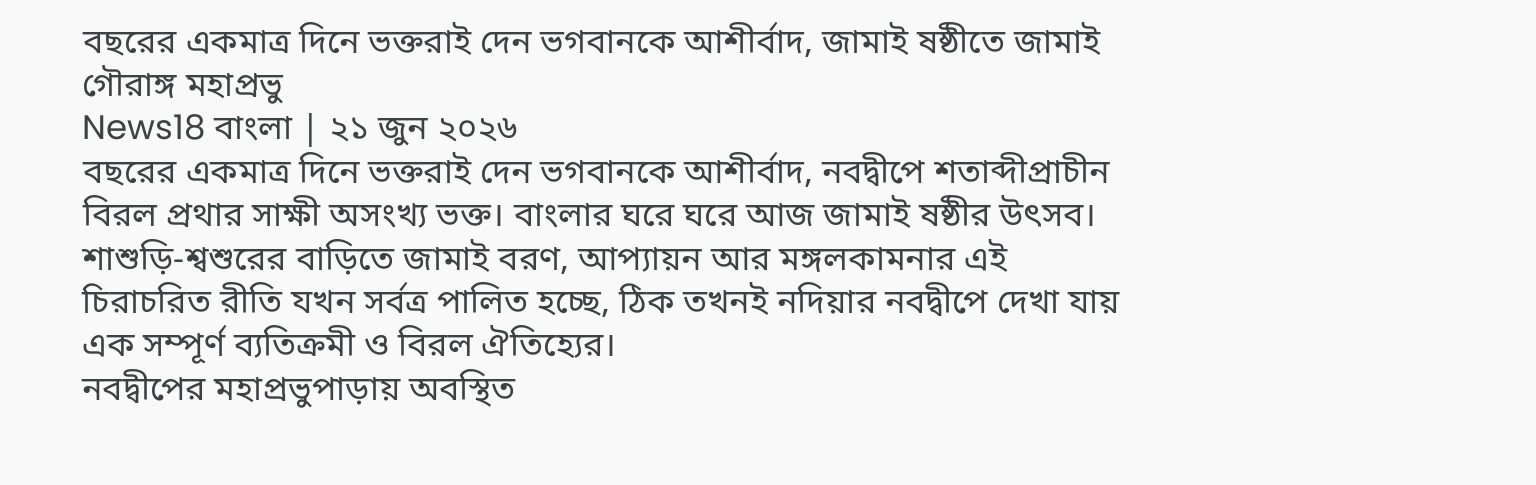বছরের একমাত্র দিনে ভক্তরাই দেন ভগবানকে আশীর্বাদ, জামাই ষষ্ঠীতে জামাই গৌরাঙ্গ মহাপ্রভু
News18 বাংলা | ২১ জুন ২০২৬
বছরের একমাত্র দিনে ভক্তরাই দেন ভগবানকে আশীর্বাদ, নবদ্বীপে শতাব্দীপ্রাচীন বিরল প্রথার সাক্ষী অসংখ্য ভক্ত। বাংলার ঘরে ঘরে আজ জামাই ষষ্ঠীর উৎসব। শাশুড়ি-শ্বশুরের বাড়িতে জামাই বরণ, আপ্যায়ন আর মঙ্গলকামনার এই চিরাচরিত রীতি যখন সর্বত্র পালিত হচ্ছে, ঠিক তখনই নদিয়ার নবদ্বীপে দেখা যায় এক সম্পূর্ণ ব্যতিক্রমী ও বিরল ঐতিহ্যের।
নবদ্বীপের মহাপ্রভুপাড়ায় অবস্থিত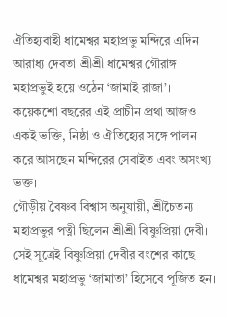ঐতিহ্যবাহী ধামেশ্বর মহাপ্রভু মন্দিরে এদিন আরাধ্য দেবতা শ্রীশ্রী ধামেশ্বর গৌরাঙ্গ মহাপ্রভুই হয়ে ওঠেন ‘জামাই রাজা’। কয়েকশো বছরের এই প্রাচীন প্রথা আজও একই ভক্তি, নিষ্ঠা ও ঐতিহ্যের সঙ্গে পালন করে আসছেন মন্দিরের সেবাইত এবং অসংখ্য ভক্ত।
গৌড়ীয় বৈষ্ণব বিশ্বাস অনুযায়ী, শ্রীচৈতন্য মহাপ্রভুর পত্নী ছিলেন শ্রীশ্রী বিষ্ণুপ্রিয়া দেবী। সেই সূত্রেই বিষ্ণুপ্রিয়া দেবীর বংশের কাছে ধামেশ্বর মহাপ্রভু ‘জামাতা’ হিসেবে পূজিত হন।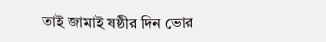তাই জামাই ষষ্ঠীর দিন ভোর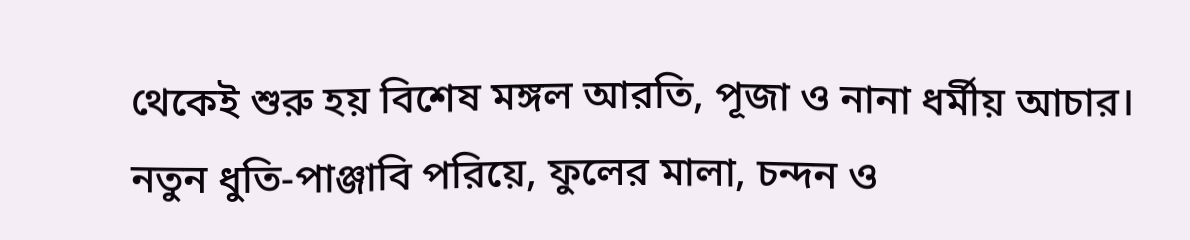থেকেই শুরু হয় বিশেষ মঙ্গল আরতি, পূজা ও নানা ধর্মীয় আচার। নতুন ধুতি-পাঞ্জাবি পরিয়ে, ফুলের মালা, চন্দন ও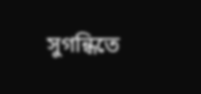সুগন্ধিতে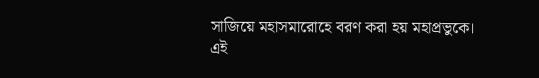সাজিয়ে মহাসমারোহে বরণ করা হয় মহাপ্রভুকে।
এই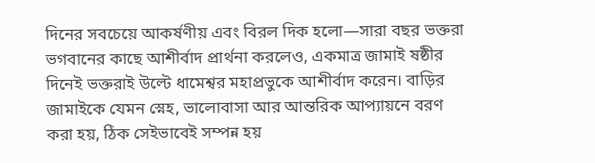দিনের সবচেয়ে আকর্ষণীয় এবং বিরল দিক হলো—সারা বছর ভক্তরা ভগবানের কাছে আশীর্বাদ প্রার্থনা করলেও, একমাত্র জামাই ষষ্ঠীর দিনেই ভক্তরাই উল্টে ধামেশ্বর মহাপ্রভুকে আশীর্বাদ করেন। বাড়ির জামাইকে যেমন স্নেহ, ভালোবাসা আর আন্তরিক আপ্যায়নে বরণ করা হয়, ঠিক সেইভাবেই সম্পন্ন হয়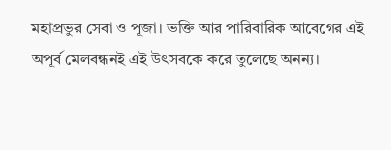মহাপ্রভুর সেবা ও পূজা। ভক্তি আর পারিবারিক আবেগের এই অপূর্ব মেলবন্ধনই এই উৎসবকে করে তুলেছে অনন্য।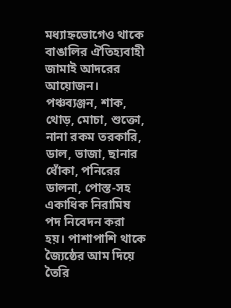মধ্যাহ্নভোগেও থাকে বাঙালির ঐতিহ্যবাহী জামাই আদরের আয়োজন। পঞ্চব্যঞ্জন, শাক, থোড়, মোচা, শুক্তো, নানা রকম তরকারি, ডাল, ভাজা, ছানার ধোঁকা, পনিরের ডালনা, পোস্ত-সহ একাধিক নিরামিষ পদ নিবেদন করা হয়। পাশাপাশি থাকে জ্যৈষ্ঠের আম দিয়ে তৈরি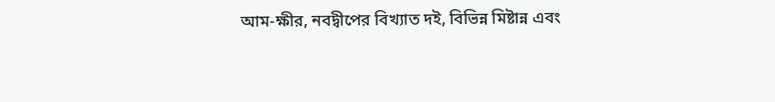আম-ক্ষীর, নবদ্বীপের বিখ্যাত দই, বিভিন্ন মিষ্টান্ন এবং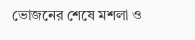ভোজনের শেষে মশলা ও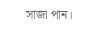সাজা পান।